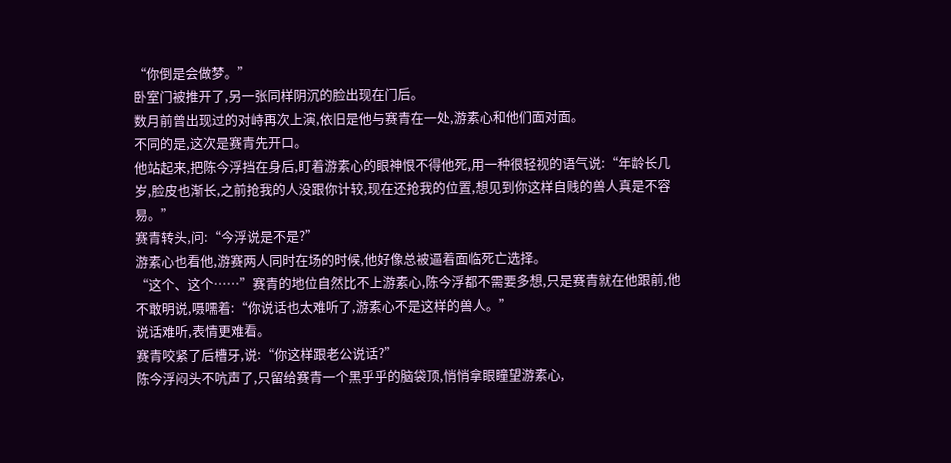“你倒是会做梦。”
卧室门被推开了,另一张同样阴沉的脸出现在门后。
数月前曾出现过的对峙再次上演,依旧是他与赛青在一处,游素心和他们面对面。
不同的是,这次是赛青先开口。
他站起来,把陈今浮挡在身后,盯着游素心的眼神恨不得他死,用一种很轻视的语气说:“年龄长几岁,脸皮也渐长,之前抢我的人没跟你计较,现在还抢我的位置,想见到你这样自贱的兽人真是不容易。”
赛青转头,问:“今浮说是不是?”
游素心也看他,游赛两人同时在场的时候,他好像总被逼着面临死亡选择。
“这个、这个……”赛青的地位自然比不上游素心,陈今浮都不需要多想,只是赛青就在他跟前,他不敢明说,嗫嚅着:“你说话也太难听了,游素心不是这样的兽人。”
说话难听,表情更难看。
赛青咬紧了后槽牙,说:“你这样跟老公说话?”
陈今浮闷头不吭声了,只留给赛青一个黑乎乎的脑袋顶,悄悄拿眼瞳望游素心,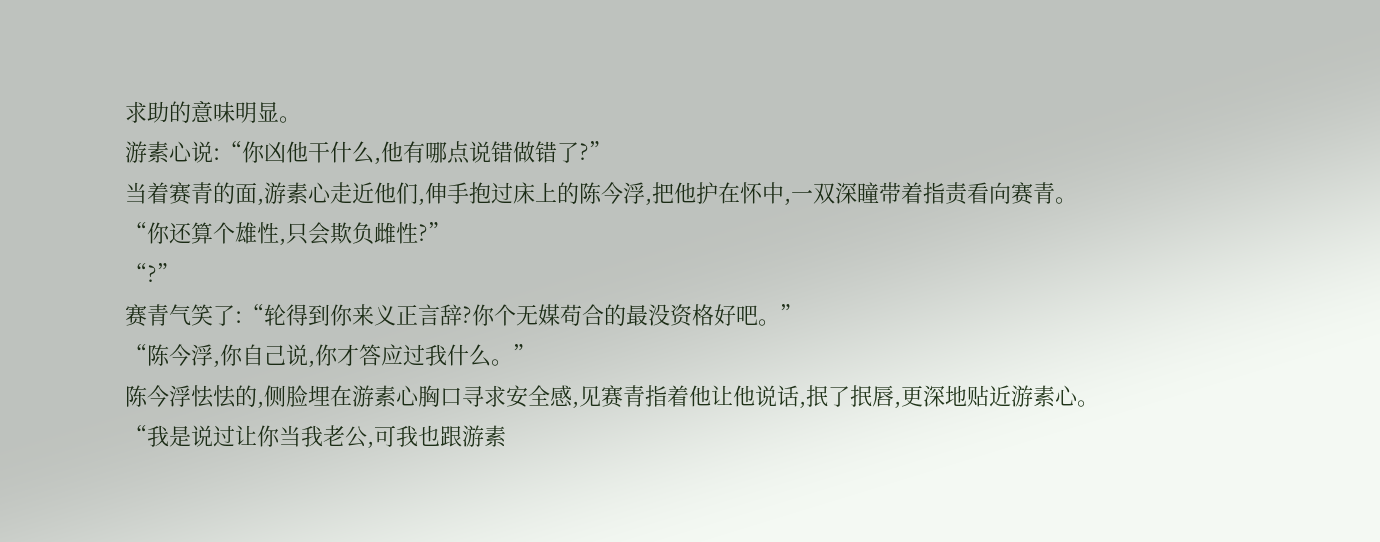求助的意味明显。
游素心说:“你凶他干什么,他有哪点说错做错了?”
当着赛青的面,游素心走近他们,伸手抱过床上的陈今浮,把他护在怀中,一双深瞳带着指责看向赛青。
“你还算个雄性,只会欺负雌性?”
“?”
赛青气笑了:“轮得到你来义正言辞?你个无媒苟合的最没资格好吧。”
“陈今浮,你自己说,你才答应过我什么。”
陈今浮怯怯的,侧脸埋在游素心胸口寻求安全感,见赛青指着他让他说话,抿了抿唇,更深地贴近游素心。
“我是说过让你当我老公,可我也跟游素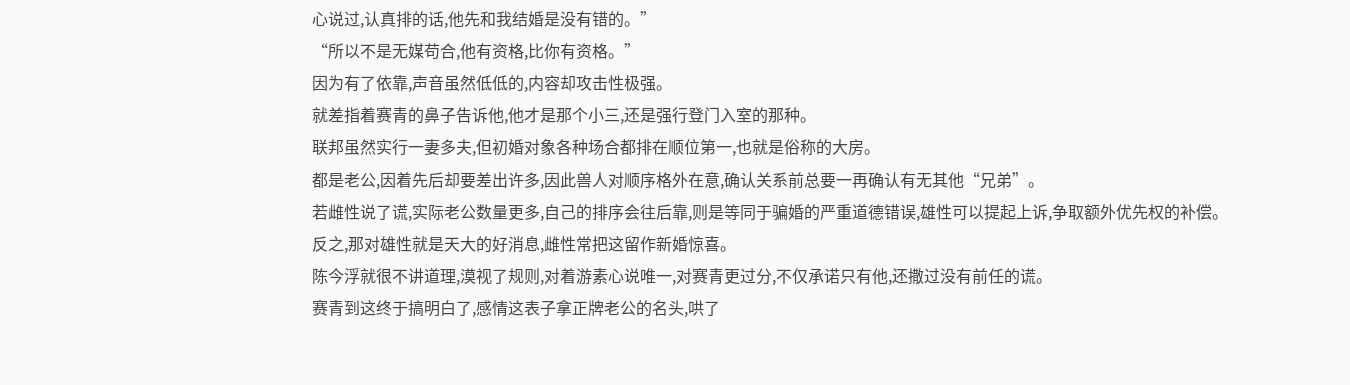心说过,认真排的话,他先和我结婚是没有错的。”
“所以不是无媒苟合,他有资格,比你有资格。”
因为有了依靠,声音虽然低低的,内容却攻击性极强。
就差指着赛青的鼻子告诉他,他才是那个小三,还是强行登门入室的那种。
联邦虽然实行一妻多夫,但初婚对象各种场合都排在顺位第一,也就是俗称的大房。
都是老公,因着先后却要差出许多,因此兽人对顺序格外在意,确认关系前总要一再确认有无其他“兄弟”。
若雌性说了谎,实际老公数量更多,自己的排序会往后靠,则是等同于骗婚的严重道德错误,雄性可以提起上诉,争取额外优先权的补偿。
反之,那对雄性就是天大的好消息,雌性常把这留作新婚惊喜。
陈今浮就很不讲道理,漠视了规则,对着游素心说唯一,对赛青更过分,不仅承诺只有他,还撒过没有前任的谎。
赛青到这终于搞明白了,感情这表子拿正牌老公的名头,哄了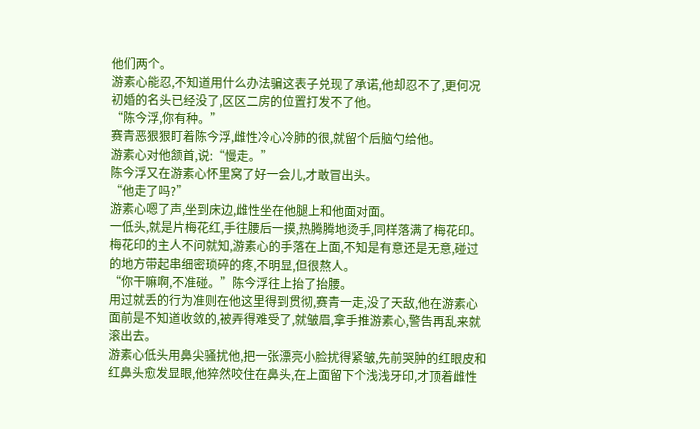他们两个。
游素心能忍,不知道用什么办法骗这表子兑现了承诺,他却忍不了,更何况初婚的名头已经没了,区区二房的位置打发不了他。
“陈今浮,你有种。”
赛青恶狠狠盯着陈今浮,雌性冷心冷肺的很,就留个后脑勺给他。
游素心对他颔首,说:“慢走。”
陈今浮又在游素心怀里窝了好一会儿,才敢冒出头。
“他走了吗?”
游素心嗯了声,坐到床边,雌性坐在他腿上和他面对面。
一低头,就是片梅花红,手往腰后一摸,热腾腾地烫手,同样落满了梅花印。
梅花印的主人不问就知,游素心的手落在上面,不知是有意还是无意,碰过的地方带起串细密琐碎的疼,不明显,但很熬人。
“你干嘛啊,不准碰。”陈今浮往上抬了抬腰。
用过就丢的行为准则在他这里得到贯彻,赛青一走,没了天敌,他在游素心面前是不知道收敛的,被弄得难受了,就皱眉,拿手推游素心,警告再乱来就滚出去。
游素心低头用鼻尖骚扰他,把一张漂亮小脸扰得紧皱,先前哭肿的红眼皮和红鼻头愈发显眼,他猝然咬住在鼻头,在上面留下个浅浅牙印,才顶着雌性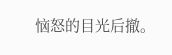恼怒的目光后撤。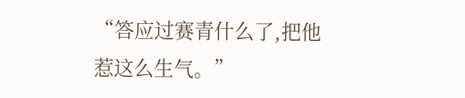“答应过赛青什么了,把他惹这么生气。”